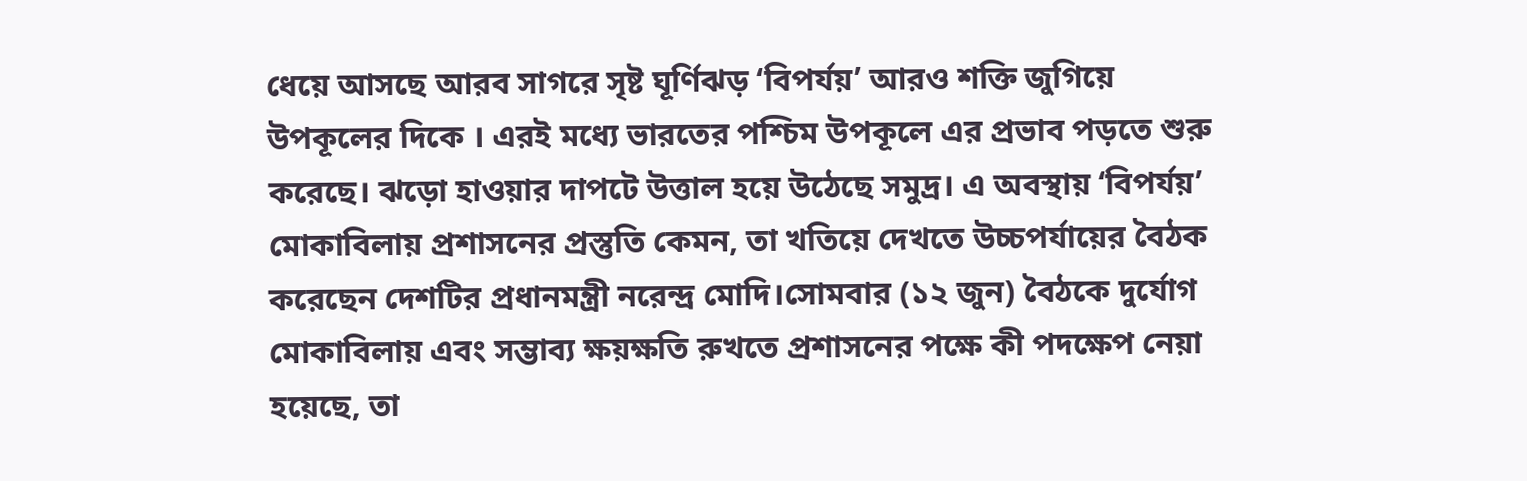ধেয়ে আসছে আরব সাগরে সৃষ্ট ঘূর্ণিঝড় ‘বিপর্যয়’ আরও শক্তি জুগিয়ে উপকূলের দিকে । এরই মধ্যে ভারতের পশ্চিম উপকূলে এর প্রভাব পড়তে শুরু করেছে। ঝড়ো হাওয়ার দাপটে উত্তাল হয়ে উঠেছে সমুদ্র। এ অবস্থায় ‘বিপর্যয়’ মোকাবিলায় প্রশাসনের প্রস্তুতি কেমন, তা খতিয়ে দেখতে উচ্চপর্যায়ের বৈঠক করেছেন দেশটির প্রধানমন্ত্রী নরেন্দ্র মোদি।সোমবার (১২ জুন) বৈঠকে দুর্যোগ মোকাবিলায় এবং সম্ভাব্য ক্ষয়ক্ষতি রুখতে প্রশাসনের পক্ষে কী পদক্ষেপ নেয়া হয়েছে, তা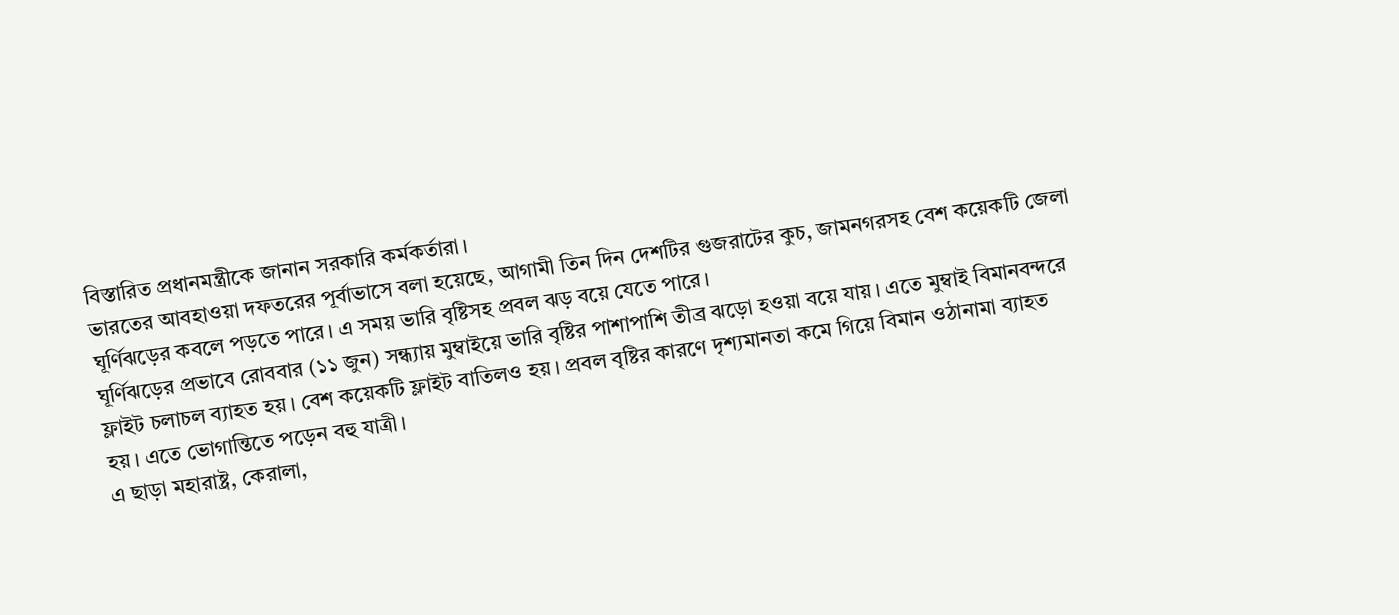বিস্তারিত প্রধানমন্ত্রীকে জানান সরকারি কর্মকর্তারা।
ভারতের আবহাওয়া দফতরের পূর্বাভাসে বলা হয়েছে, আগামী তিন দিন দেশটির গুজরাটের কুচ, জামনগরসহ বেশ কয়েকটি জেলা ঘূর্ণিঝড়ের কবলে পড়তে পারে। এ সময় ভারি বৃষ্টিসহ প্রবল ঝড় বয়ে যেতে পারে।
ঘূর্ণিঝড়ের প্রভাবে রোববার (১১ জুন) সন্ধ্যায় মুম্বাইয়ে ভারি বৃষ্টির পাশাপাশি তীব্র ঝড়ো হওয়া বয়ে যায়। এতে মুম্বাই বিমানবন্দরে ফ্লাইট চলাচল ব্যাহত হয়। বেশ কয়েকটি ফ্লাইট বাতিলও হয়। প্রবল বৃষ্টির কারণে দৃশ্যমানতা কমে গিয়ে বিমান ওঠানামা ব্যাহত হয়। এতে ভোগান্তিতে পড়েন বহু যাত্রী।
এ ছাড়া মহারাষ্ট্র, কেরালা,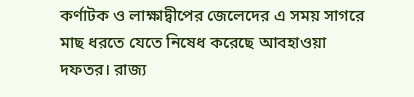কর্ণাটক ও লাক্ষাদ্বীপের জেলেদের এ সময় সাগরে মাছ ধরতে যেতে নিষেধ করেছে আবহাওয়া দফতর। রাজ্য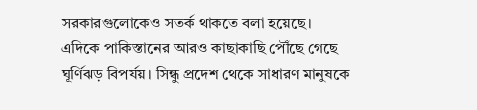সরকারগুলোকেও সতর্ক থাকতে বলা হয়েছে।
এদিকে পাকিস্তানের আরও কাছাকাছি পৌঁছে গেছে ঘূর্ণিঝড় বিপর্যয়। সিন্ধু প্রদেশ থেকে সাধারণ মানুষকে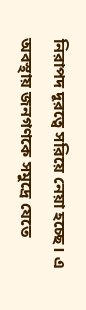নিরাপদ দূরত্বে সরিয়ে নেয়া হচ্ছে। এ অবস্থায় জনগণকে সমুদ্রে যেতে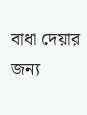বাধা দেয়ার জন্য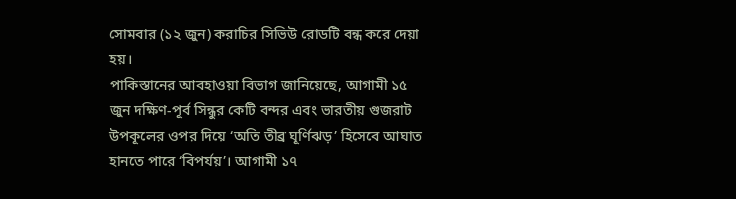সোমবার (১২ জুন) করাচির সিভিউ রোডটি বন্ধ করে দেয়া হয়।
পাকিস্তানের আবহাওয়া বিভাগ জানিয়েছে, আগামী ১৫ জুন দক্ষিণ-পূর্ব সিন্ধুর কেটি বন্দর এবং ভারতীয় গুজরাট উপকূলের ওপর দিয়ে ‘অতি তীব্র ঘূর্ণিঝড়’ হিসেবে আঘাত হানতে পারে ‘বিপর্যয়’। আগামী ১৭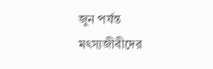জুন পর্যন্ত মৎস্যজীবীদের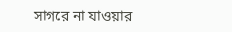সাগরে না যাওয়ার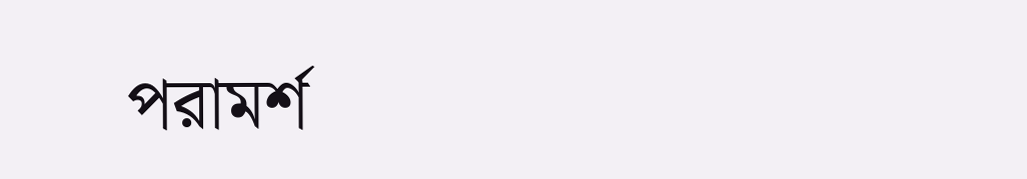পরামর্শ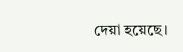দেয়া হয়েছে।